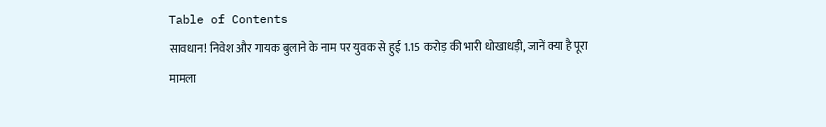Table of Contents
सावधान! निवेश और गायक बुलाने के नाम पर युवक से हुई 1.15 करोड़ की भारी धोखाधड़ी, जानें क्या है पूरा मामला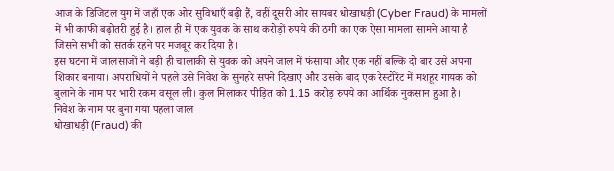आज के डिजिटल युग में जहाँ एक ओर सुविधाएँ बढ़ी हैं, वहीं दूसरी ओर सायबर धोखाधड़ी (Cyber Fraud) के मामलों में भी काफी बढ़ोतरी हुई है। हाल ही में एक युवक के साथ करोड़ों रुपये की ठगी का एक ऐसा मामला सामने आया है जिसने सभी को सतर्क रहने पर मजबूर कर दिया है।
इस घटना में जालसाजों ने बड़ी ही चालाकी से युवक को अपने जाल में फंसाया और एक नहीं बल्कि दो बार उसे अपना शिकार बनाया। अपराधियों ने पहले उसे निवेश के सुनहरे सपने दिखाए और उसके बाद एक रेस्टोरेंट में मशहूर गायक को बुलाने के नाम पर भारी रकम वसूल ली। कुल मिलाकर पीड़ित को 1.15 करोड़ रुपये का आर्थिक नुकसान हुआ है।
निवेश के नाम पर बुना गया पहला जाल
धोखाधड़ी (Fraud) की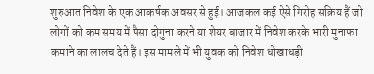शुरुआत निवेश के एक आकर्षक अवसर से हुई। आजकल कई ऐसे गिरोह सक्रिय हैं जो लोगों को कम समय में पैसा दोगुना करने या शेयर बाजार में निवेश करके भारी मुनाफा कमाने का लालच देते हैं। इस मामले में भी युवक को निवेश धोखाधड़ी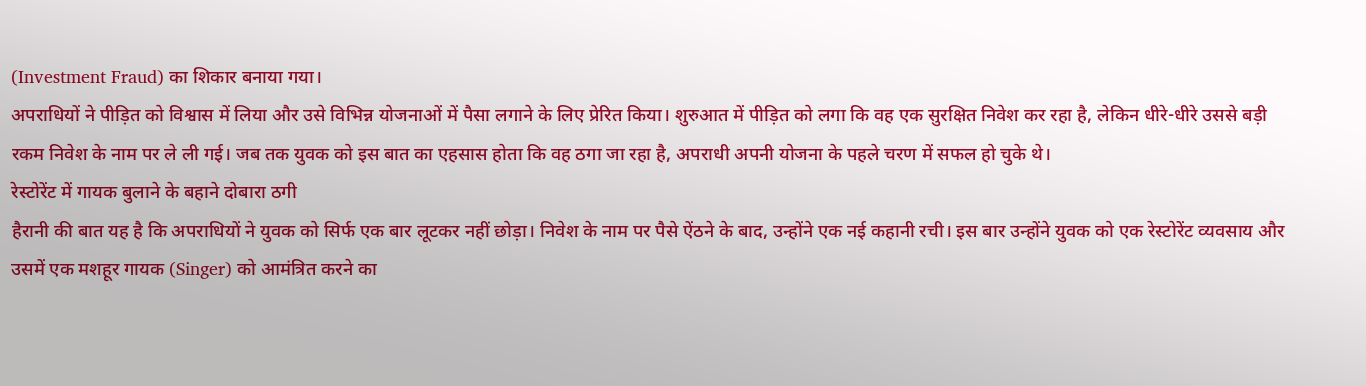(Investment Fraud) का शिकार बनाया गया।
अपराधियों ने पीड़ित को विश्वास में लिया और उसे विभिन्न योजनाओं में पैसा लगाने के लिए प्रेरित किया। शुरुआत में पीड़ित को लगा कि वह एक सुरक्षित निवेश कर रहा है, लेकिन धीरे-धीरे उससे बड़ी रकम निवेश के नाम पर ले ली गई। जब तक युवक को इस बात का एहसास होता कि वह ठगा जा रहा है, अपराधी अपनी योजना के पहले चरण में सफल हो चुके थे।
रेस्टोरेंट में गायक बुलाने के बहाने दोबारा ठगी
हैरानी की बात यह है कि अपराधियों ने युवक को सिर्फ एक बार लूटकर नहीं छोड़ा। निवेश के नाम पर पैसे ऐंठने के बाद, उन्होंने एक नई कहानी रची। इस बार उन्होंने युवक को एक रेस्टोरेंट व्यवसाय और उसमें एक मशहूर गायक (Singer) को आमंत्रित करने का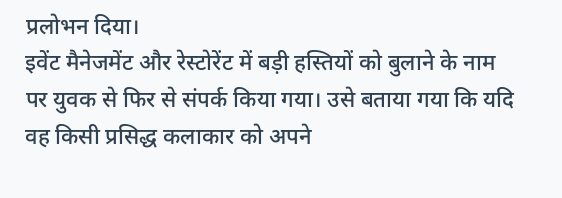प्रलोभन दिया।
इवेंट मैनेजमेंट और रेस्टोरेंट में बड़ी हस्तियों को बुलाने के नाम पर युवक से फिर से संपर्क किया गया। उसे बताया गया कि यदि वह किसी प्रसिद्ध कलाकार को अपने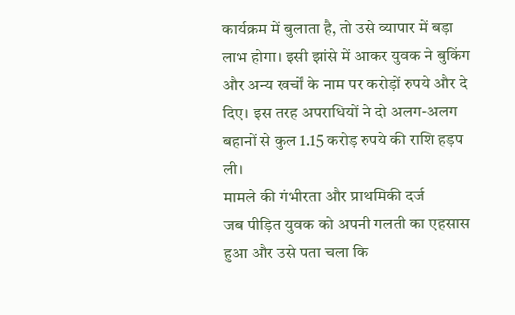कार्यक्रम में बुलाता है, तो उसे व्यापार में बड़ा लाभ होगा। इसी झांसे में आकर युवक ने बुकिंग और अन्य खर्चों के नाम पर करोड़ों रुपये और दे दिए। इस तरह अपराधियों ने दो अलग-अलग बहानों से कुल 1.15 करोड़ रुपये की राशि हड़प ली।
मामले की गंभीरता और प्राथमिकी दर्ज
जब पीड़ित युवक को अपनी गलती का एहसास हुआ और उसे पता चला कि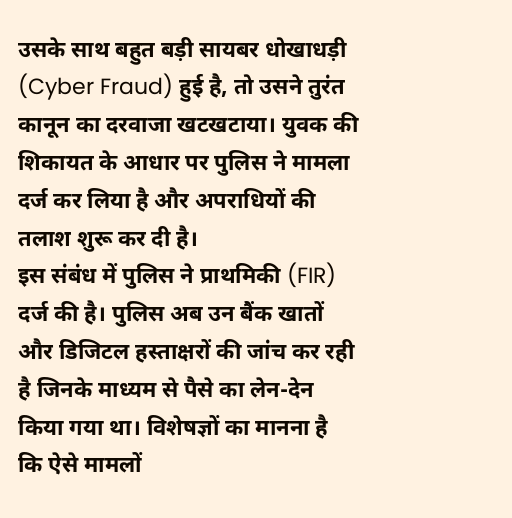उसके साथ बहुत बड़ी सायबर धोखाधड़ी (Cyber Fraud) हुई है, तो उसने तुरंत कानून का दरवाजा खटखटाया। युवक की शिकायत के आधार पर पुलिस ने मामला दर्ज कर लिया है और अपराधियों की तलाश शुरू कर दी है।
इस संबंध में पुलिस ने प्राथमिकी (FIR) दर्ज की है। पुलिस अब उन बैंक खातों और डिजिटल हस्ताक्षरों की जांच कर रही है जिनके माध्यम से पैसे का लेन-देन किया गया था। विशेषज्ञों का मानना है कि ऐसे मामलों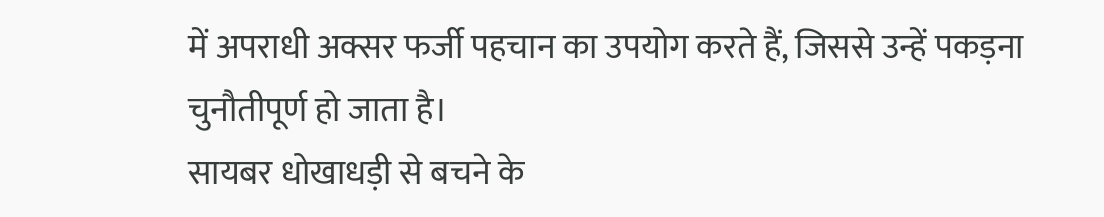में अपराधी अक्सर फर्जी पहचान का उपयोग करते हैं, जिससे उन्हें पकड़ना चुनौतीपूर्ण हो जाता है।
सायबर धोखाधड़ी से बचने के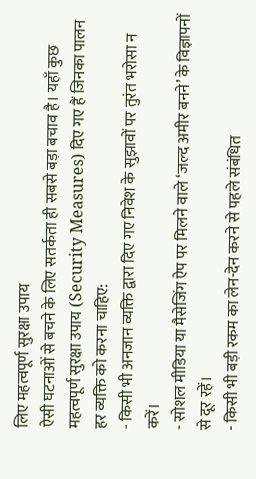लिए महत्वपूर्ण सुरक्षा उपाय
ऐसी घटनाओं से बचने के लिए सतर्कता ही सबसे बड़ा बचाव है। यहाँ कुछ महत्वपूर्ण सुरक्षा उपाय (Security Measures) दिए गए हैं जिनका पालन हर व्यक्ति को करना चाहिए:
- किसी भी अनजान व्यक्ति द्वारा दिए गए निवेश के सुझावों पर तुरंत भरोसा न करें।
- सोशल मीडिया या मैसेजिंग ऐप पर मिलने वाले ‘जल्द अमीर बनने’ के विज्ञापनों से दूर रहें।
- किसी भी बड़ी रकम का लेन-देन करने से पहले संबंधित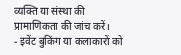व्यक्ति या संस्था की प्रामाणिकता की जांच करें।
- इवेंट बुकिंग या कलाकारों को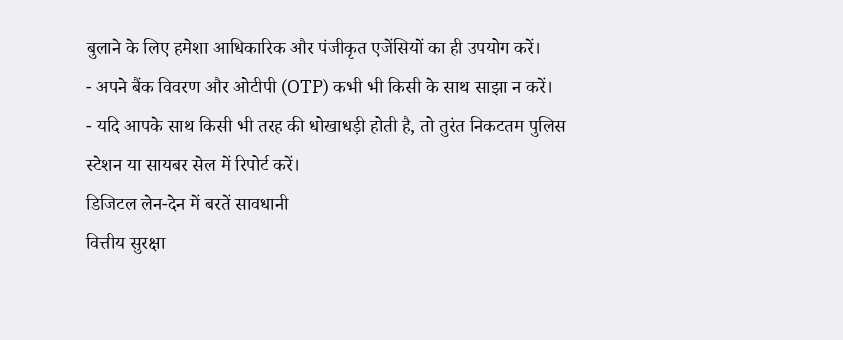बुलाने के लिए हमेशा आधिकारिक और पंजीकृत एजेंसियों का ही उपयोग करें।
- अपने बैंक विवरण और ओटीपी (OTP) कभी भी किसी के साथ साझा न करें।
- यदि आपके साथ किसी भी तरह की धोखाधड़ी होती है, तो तुरंत निकटतम पुलिस स्टेशन या सायबर सेल में रिपोर्ट करें।
डिजिटल लेन-देन में बरतें सावधानी
वित्तीय सुरक्षा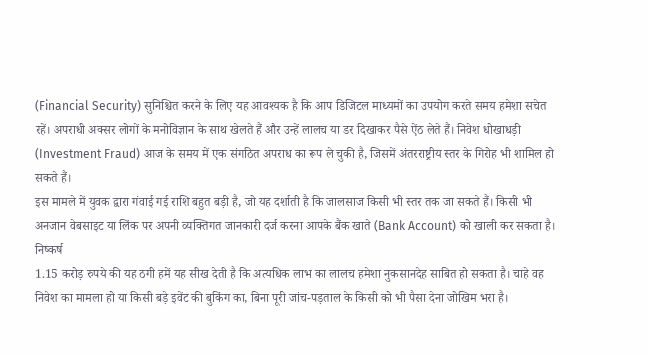(Financial Security) सुनिश्चित करने के लिए यह आवश्यक है कि आप डिजिटल माध्यमों का उपयोग करते समय हमेशा सचेत रहें। अपराधी अक्सर लोगों के मनोविज्ञान के साथ खेलते हैं और उन्हें लालच या डर दिखाकर पैसे ऐंठ लेते हैं। निवेश धोखाधड़ी (Investment Fraud) आज के समय में एक संगठित अपराध का रूप ले चुकी है, जिसमें अंतरराष्ट्रीय स्तर के गिरोह भी शामिल हो सकते हैं।
इस मामले में युवक द्वारा गंवाई गई राशि बहुत बड़ी है, जो यह दर्शाती है कि जालसाज किसी भी स्तर तक जा सकते हैं। किसी भी अनजान वेबसाइट या लिंक पर अपनी व्यक्तिगत जानकारी दर्ज करना आपके बैंक खाते (Bank Account) को खाली कर सकता है।
निष्कर्ष
1.15 करोड़ रुपये की यह ठगी हमें यह सीख देती है कि अत्यधिक लाभ का लालच हमेशा नुकसानदेह साबित हो सकता है। चाहे वह निवेश का मामला हो या किसी बड़े इवेंट की बुकिंग का, बिना पूरी जांच-पड़ताल के किसी को भी पैसा देना जोखिम भरा है।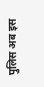पुलिस अब इस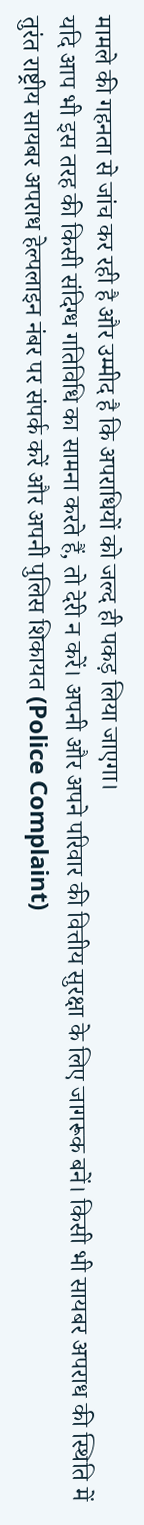मामले की गहनता से जांच कर रही है और उम्मीद है कि अपराधियों को जल्द ही पकड़ लिया जाएगा।
यदि आप भी इस तरह की किसी संदिग्ध गतिविधि का सामना करते हैं, तो देरी न करें। अपनी और अपने परिवार की वित्तीय सुरक्षा के लिए जागरूक बनें। किसी भी सायबर अपराध की स्थिति में तुरंत राष्ट्रीय सायबर अपराध हेल्पलाइन नंबर पर संपर्क करें और अपनी पुलिस शिकायत (Police Complaint)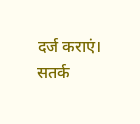दर्ज कराएं।
सतर्क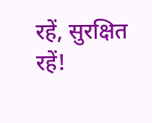रहें, सुरक्षित रहें!